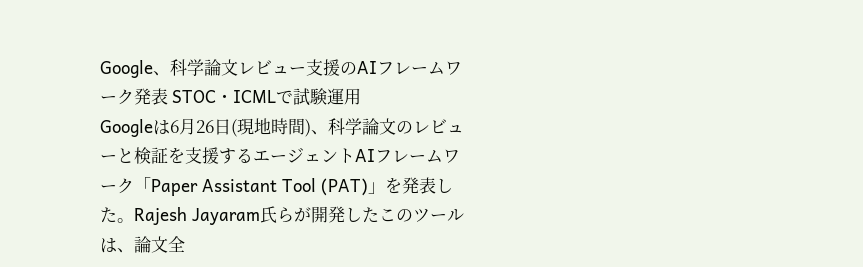Google、科学論文レビュー支援のAIフレームワーク発表 STOC・ICMLで試験運用
Googleは6月26日(現地時間)、科学論文のレビューと検証を支援するエージェントAIフレームワーク「Paper Assistant Tool (PAT)」を発表した。Rajesh Jayaram氏らが開発したこのツールは、論文全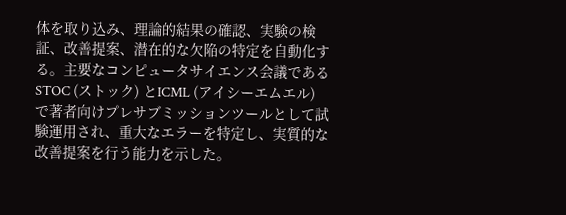体を取り込み、理論的結果の確認、実験の検証、改善提案、潜在的な欠陥の特定を自動化する。主要なコンピュータサイエンス会議であるSTOC (ストック) とICML (アイシーエムエル) で著者向けプレサブミッションツールとして試験運用され、重大なエラーを特定し、実質的な改善提案を行う能力を示した。